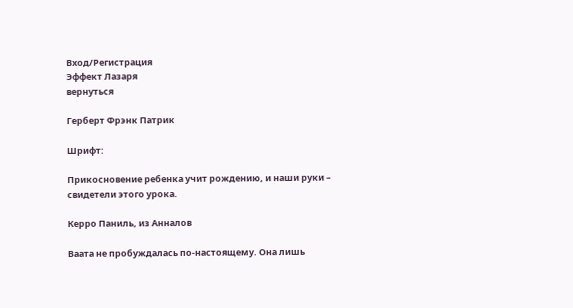Вход/Регистрация
Эффект Лазаря
вернуться

Герберт Фрэнк Патрик

Шрифт:

Прикосновение ребенка учит рождению, и наши руки – свидетели этого урока.

Керро Паниль, из Анналов

Ваата не пробуждалась по-настоящему. Она лишь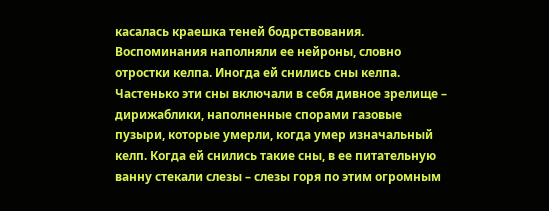касалась краешка теней бодрствования. Воспоминания наполняли ее нейроны, словно отростки келпа. Иногда ей снились сны келпа. Частенько эти сны включали в себя дивное зрелище – дирижаблики, наполненные спорами газовые пузыри, которые умерли, когда умер изначальный келп. Когда ей снились такие сны, в ее питательную ванну стекали слезы – слезы горя по этим огромным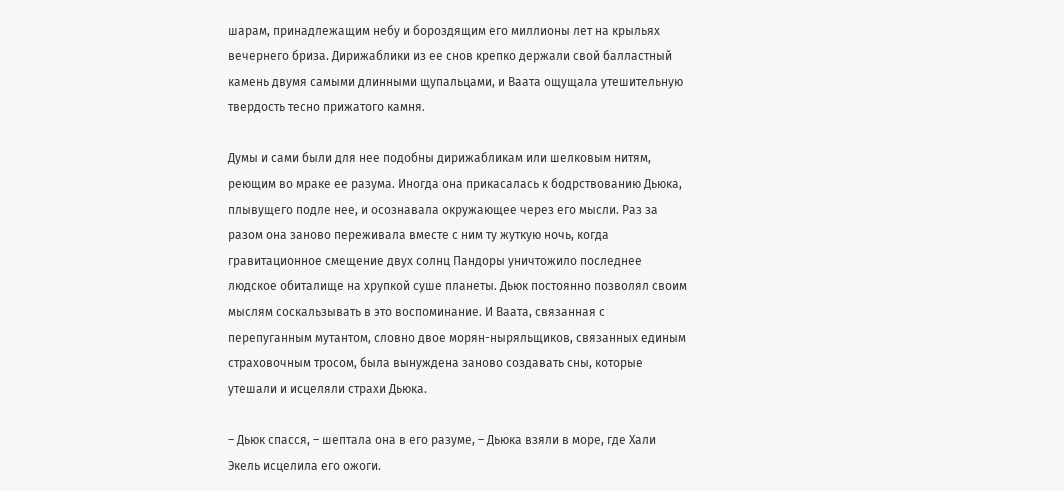шарам, принадлежащим небу и бороздящим его миллионы лет на крыльях вечернего бриза. Дирижаблики из ее снов крепко держали свой балластный камень двумя самыми длинными щупальцами, и Ваата ощущала утешительную твердость тесно прижатого камня.

Думы и сами были для нее подобны дирижабликам или шелковым нитям, реющим во мраке ее разума. Иногда она прикасалась к бодрствованию Дьюка, плывущего подле нее, и осознавала окружающее через его мысли. Раз за разом она заново переживала вместе с ним ту жуткую ночь, когда гравитационное смещение двух солнц Пандоры уничтожило последнее людское обиталище на хрупкой суше планеты. Дьюк постоянно позволял своим мыслям соскальзывать в это воспоминание. И Ваата, связанная с перепуганным мутантом, словно двое морян-ныряльщиков, связанных единым страховочным тросом, была вынуждена заново создавать сны, которые утешали и исцеляли страхи Дьюка.

– Дьюк спасся, – шептала она в его разуме, – Дьюка взяли в море, где Хали Экель исцелила его ожоги.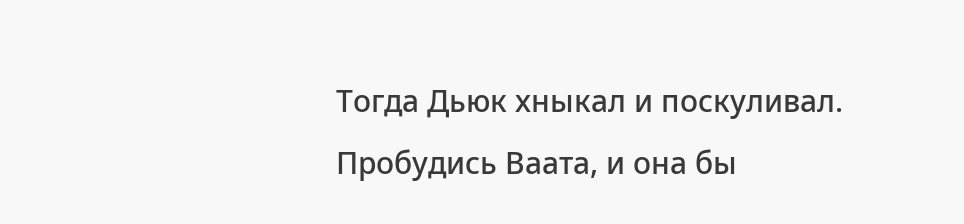Тогда Дьюк хныкал и поскуливал. Пробудись Ваата, и она бы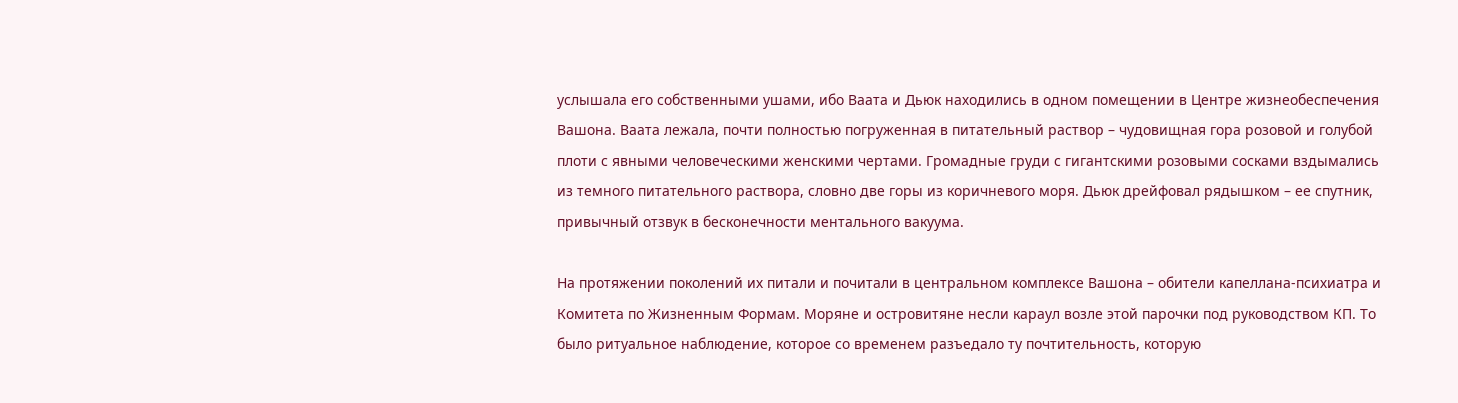услышала его собственными ушами, ибо Ваата и Дьюк находились в одном помещении в Центре жизнеобеспечения Вашона. Ваата лежала, почти полностью погруженная в питательный раствор – чудовищная гора розовой и голубой плоти с явными человеческими женскими чертами. Громадные груди с гигантскими розовыми сосками вздымались из темного питательного раствора, словно две горы из коричневого моря. Дьюк дрейфовал рядышком – ее спутник, привычный отзвук в бесконечности ментального вакуума.

На протяжении поколений их питали и почитали в центральном комплексе Вашона – обители капеллана-психиатра и Комитета по Жизненным Формам. Моряне и островитяне несли караул возле этой парочки под руководством КП. То было ритуальное наблюдение, которое со временем разъедало ту почтительность, которую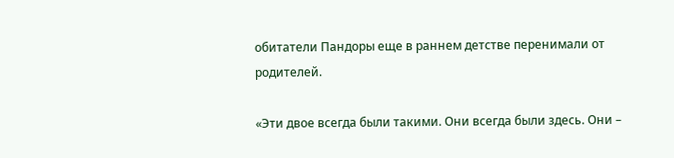обитатели Пандоры еще в раннем детстве перенимали от родителей.

«Эти двое всегда были такими. Они всегда были здесь. Они –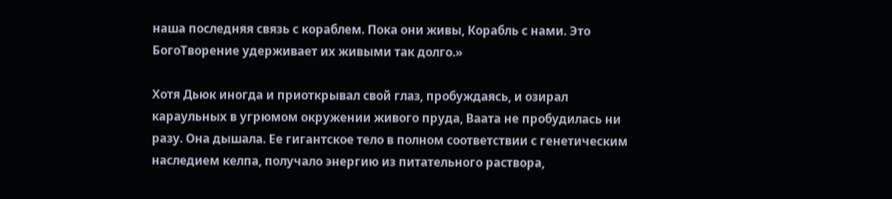наша последняя связь с кораблем. Пока они живы, Корабль с нами. Это БогоТворение удерживает их живыми так долго.»

Хотя Дьюк иногда и приоткрывал свой глаз, пробуждаясь, и озирал караульных в угрюмом окружении живого пруда, Ваата не пробудилась ни разу. Она дышала. Ее гигантское тело в полном соответствии с генетическим наследием келпа, получало энергию из питательного раствора,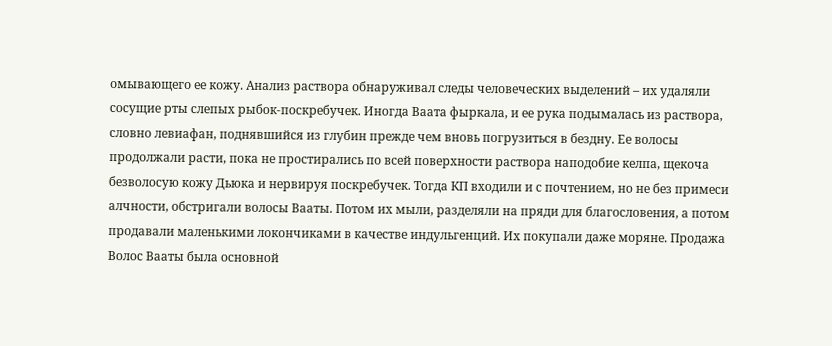омывающего ее кожу. Анализ раствора обнаруживал следы человеческих выделений – их удаляли сосущие рты слепых рыбок-поскребучек. Иногда Ваата фыркала, и ее рука подымалась из раствора, словно левиафан, поднявшийся из глубин прежде чем вновь погрузиться в бездну. Ее волосы продолжали расти, пока не простирались по всей поверхности раствора наподобие келпа, щекоча безволосую кожу Дьюка и нервируя поскребучек. Тогда КП входили и с почтением, но не без примеси алчности, обстригали волосы Вааты. Потом их мыли, разделяли на пряди для благословения, а потом продавали маленькими локончиками в качестве индульгенций. Их покупали даже моряне. Продажа Волос Вааты была основной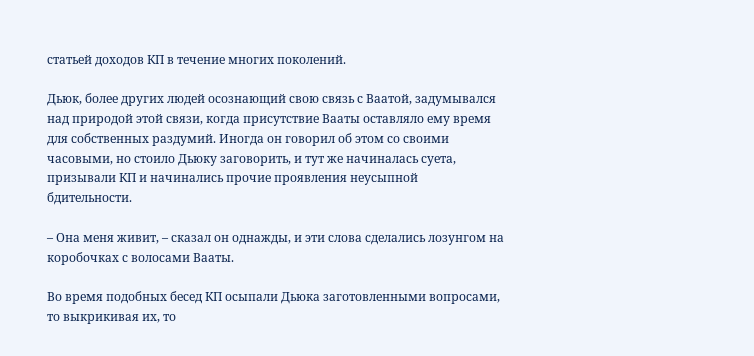статьей доходов КП в течение многих поколений.

Дьюк, более других людей осознающий свою связь с Ваатой, задумывался над природой этой связи, когда присутствие Вааты оставляло ему время для собственных раздумий. Иногда он говорил об этом со своими часовыми, но стоило Дьюку заговорить, и тут же начиналась суета, призывали КП и начинались прочие проявления неусыпной бдительности.

– Она меня живит, – сказал он однажды, и эти слова сделались лозунгом на коробочках с волосами Вааты.

Во время подобных бесед КП осыпали Дьюка заготовленными вопросами, то выкрикивая их, то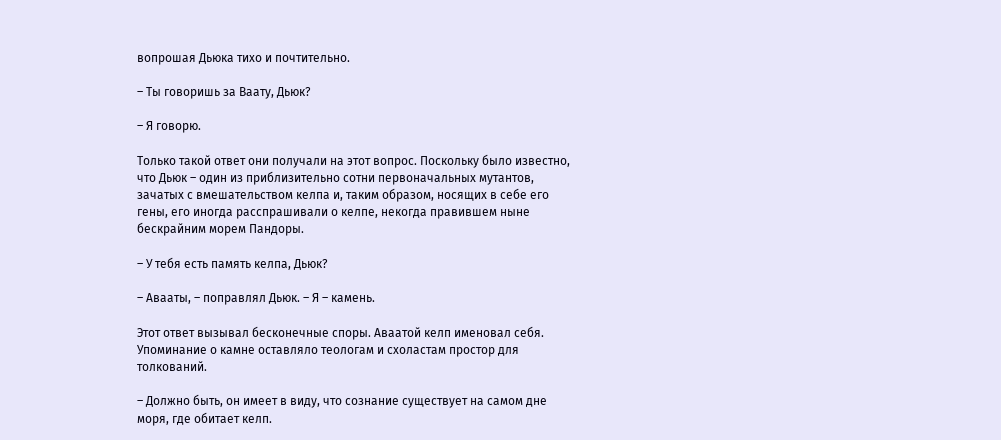вопрошая Дьюка тихо и почтительно.

– Ты говоришь за Ваату, Дьюк?

– Я говорю.

Только такой ответ они получали на этот вопрос. Поскольку было известно, что Дьюк – один из приблизительно сотни первоначальных мутантов, зачатых с вмешательством келпа и, таким образом, носящих в себе его гены, его иногда расспрашивали о келпе, некогда правившем ныне бескрайним морем Пандоры.

– У тебя есть память келпа, Дьюк?

– Авааты, – поправлял Дьюк. – Я – камень.

Этот ответ вызывал бесконечные споры. Аваатой келп именовал себя. Упоминание о камне оставляло теологам и схоластам простор для толкований.

– Должно быть, он имеет в виду, что сознание существует на самом дне моря, где обитает келп.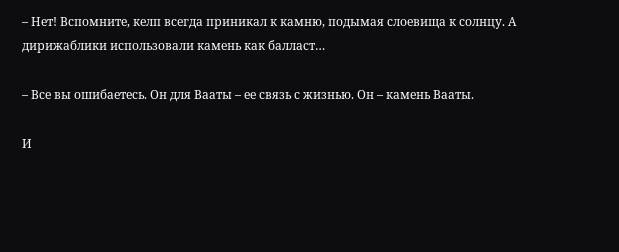– Нет! Вспомните, келп всегда приникал к камню, подымая слоевища к солнцу. А дирижаблики использовали камень как балласт…

– Все вы ошибаетесь. Он для Вааты – ее связь с жизнью. Он – камень Вааты.

И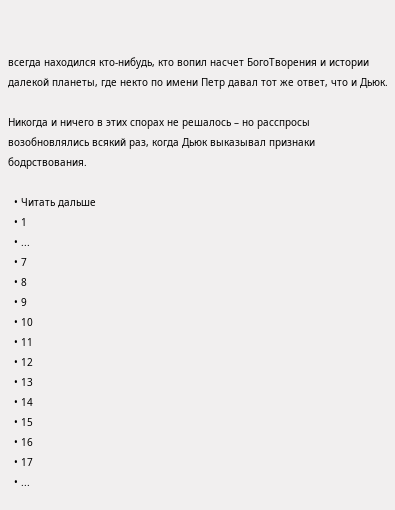всегда находился кто-нибудь, кто вопил насчет БогоТворения и истории далекой планеты, где некто по имени Петр давал тот же ответ, что и Дьюк.

Никогда и ничего в этих спорах не решалось – но расспросы возобновлялись всякий раз, когда Дьюк выказывал признаки бодрствования.

  • Читать дальше
  • 1
  • ...
  • 7
  • 8
  • 9
  • 10
  • 11
  • 12
  • 13
  • 14
  • 15
  • 16
  • 17
  • ...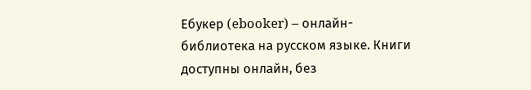Ебукер (ebooker) – онлайн-библиотека на русском языке. Книги доступны онлайн, без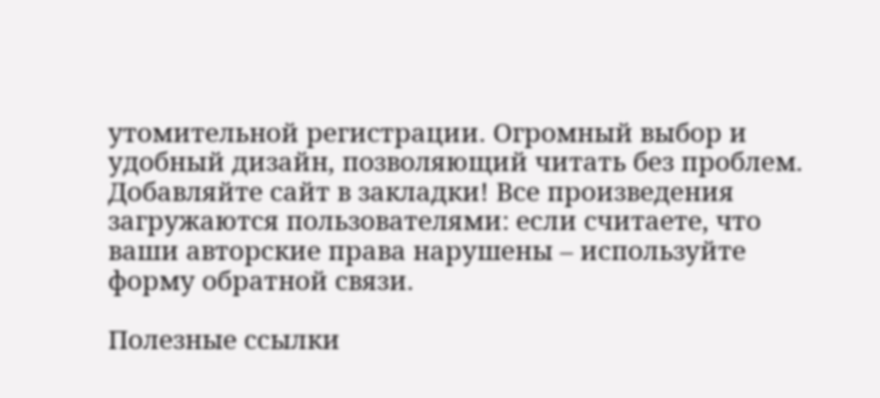утомительной регистрации. Огромный выбор и удобный дизайн, позволяющий читать без проблем. Добавляйте сайт в закладки! Все произведения загружаются пользователями: если считаете, что ваши авторские права нарушены – используйте форму обратной связи.

Полезные ссылки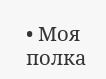• Моя полка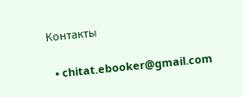Контакты

  • chitat.ebooker@gmail.com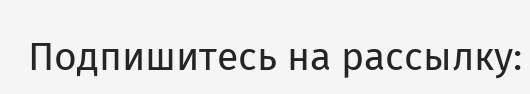Подпишитесь на рассылку: